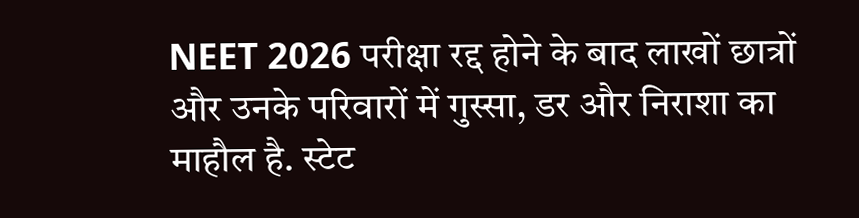NEET 2026 परीक्षा रद्द होने के बाद लाखों छात्रों और उनके परिवारों में गुस्सा, डर और निराशा का माहौल है. स्टेट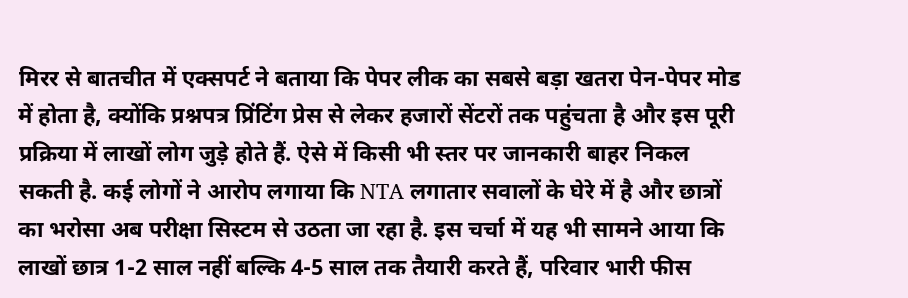मिरर से बातचीत में एक्सपर्ट ने बताया कि पेपर लीक का सबसे बड़ा खतरा पेन-पेपर मोड में होता है, क्योंकि प्रश्नपत्र प्रिंटिंग प्रेस से लेकर हजारों सेंटरों तक पहुंचता है और इस पूरी प्रक्रिया में लाखों लोग जुड़े होते हैं. ऐसे में किसी भी स्तर पर जानकारी बाहर निकल सकती है. कई लोगों ने आरोप लगाया कि NTA लगातार सवालों के घेरे में है और छात्रों का भरोसा अब परीक्षा सिस्टम से उठता जा रहा है. इस चर्चा में यह भी सामने आया कि लाखों छात्र 1-2 साल नहीं बल्कि 4-5 साल तक तैयारी करते हैं, परिवार भारी फीस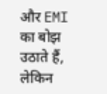और EMI का बोझ उठाते हैं, लेकिन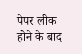पेपर लीक होने के बाद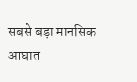सबसे बड़ा मानसिक आघात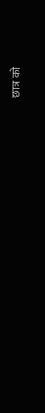छात्र को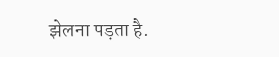झेलना पड़ता है.